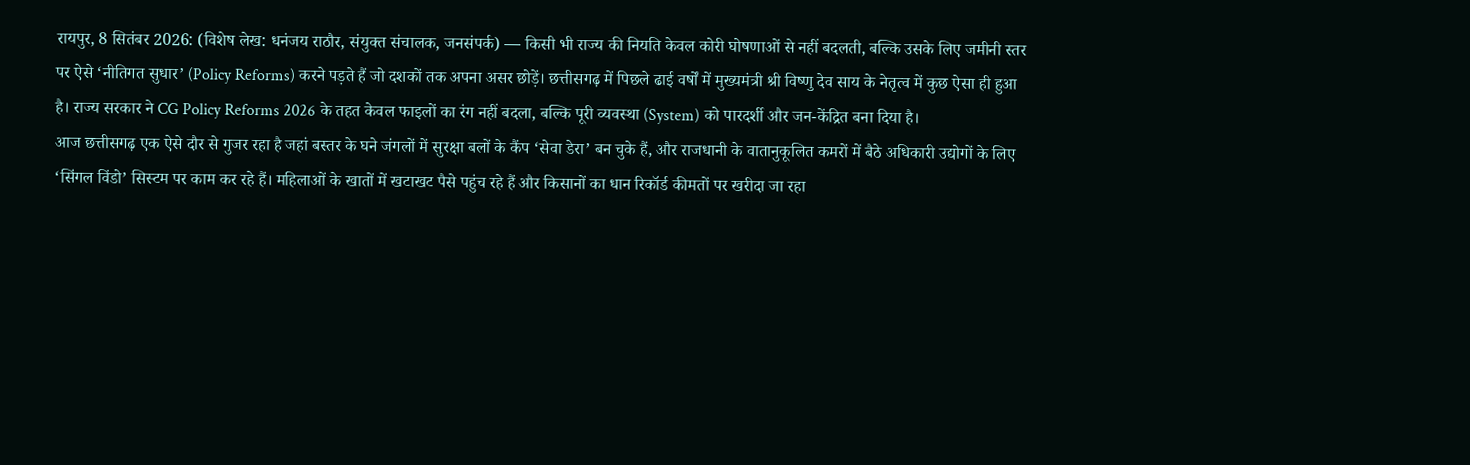रायपुर, 8 सितंबर 2026: (विशेष लेख: धनंजय राठौर, संयुक्त संचालक, जनसंपर्क) — किसी भी राज्य की नियति केवल कोरी घोषणाओं से नहीं बदलती, बल्कि उसके लिए जमीनी स्तर पर ऐसे ‘नीतिगत सुधार’ (Policy Reforms) करने पड़ते हैं जो दशकों तक अपना असर छोड़ें। छत्तीसगढ़ में पिछले ढाई वर्षों में मुख्यमंत्री श्री विष्णु देव साय के नेतृत्व में कुछ ऐसा ही हुआ है। राज्य सरकार ने CG Policy Reforms 2026 के तहत केवल फाइलों का रंग नहीं बदला, बल्कि पूरी व्यवस्था (System) को पारदर्शी और जन-केंद्रित बना दिया है।
आज छत्तीसगढ़ एक ऐसे दौर से गुजर रहा है जहां बस्तर के घने जंगलों में सुरक्षा बलों के कैंप ‘सेवा डेरा’ बन चुके हैं, और राजधानी के वातानुकूलित कमरों में बैठे अधिकारी उद्योगों के लिए ‘सिंगल विंडो’ सिस्टम पर काम कर रहे हैं। महिलाओं के खातों में खटाखट पैसे पहुंच रहे हैं और किसानों का धान रिकॉर्ड कीमतों पर खरीदा जा रहा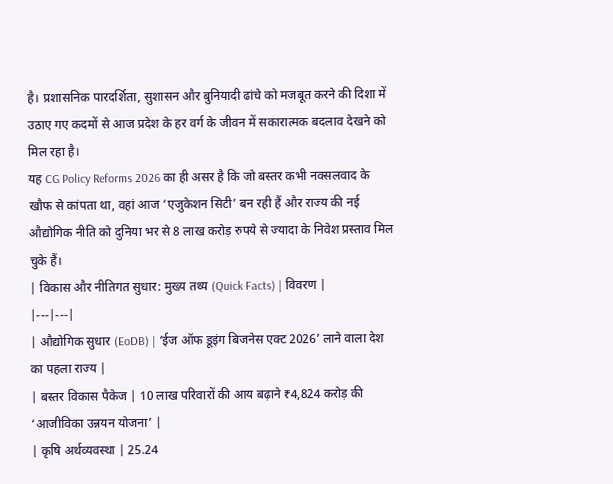है। प्रशासनिक पारदर्शिता, सुशासन और बुनियादी ढांचे को मजबूत करने की दिशा में उठाए गए कदमों से आज प्रदेश के हर वर्ग के जीवन में सकारात्मक बदलाव देखने को मिल रहा है।
यह CG Policy Reforms 2026 का ही असर है कि जो बस्तर कभी नक्सलवाद के खौफ से कांपता था, वहां आज ‘एजुकेशन सिटी’ बन रही हैं और राज्य की नई औद्योगिक नीति को दुनिया भर से 8 लाख करोड़ रुपये से ज्यादा के निवेश प्रस्ताव मिल चुके हैं।
| विकास और नीतिगत सुधार: मुख्य तथ्य (Quick Facts) | विवरण |
|---|---|
| औद्योगिक सुधार (EoDB) | ‘ईज ऑफ डूइंग बिजनेस एक्ट 2026’ लाने वाला देश का पहला राज्य |
| बस्तर विकास पैकेज | 10 लाख परिवारों की आय बढ़ाने ₹4,824 करोड़ की ‘आजीविका उन्नयन योजना’ |
| कृषि अर्थव्यवस्था | 25.24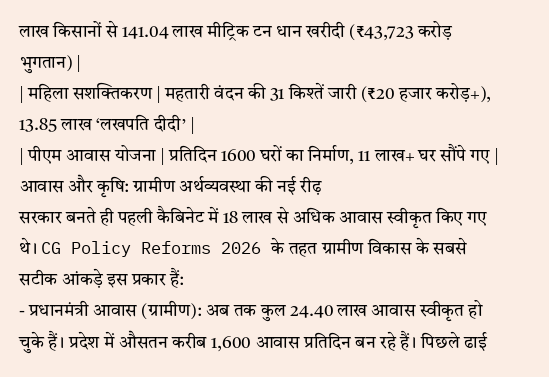लाख किसानों से 141.04 लाख मीट्रिक टन धान खरीदी (₹43,723 करोड़ भुगतान) |
| महिला सशक्तिकरण | महतारी वंदन की 31 किश्तें जारी (₹20 हजार करोड़+), 13.85 लाख ‘लखपति दीदी’ |
| पीएम आवास योजना | प्रतिदिन 1600 घरों का निर्माण, 11 लाख+ घर सौंपे गए |
आवास और कृषि: ग्रामीण अर्थव्यवस्था की नई रीढ़
सरकार बनते ही पहली कैबिनेट में 18 लाख से अधिक आवास स्वीकृत किए गए थे। CG Policy Reforms 2026 के तहत ग्रामीण विकास के सबसे सटीक आंकड़े इस प्रकार हैं:
- प्रधानमंत्री आवास (ग्रामीण): अब तक कुल 24.40 लाख आवास स्वीकृत हो चुके हैं। प्रदेश में औसतन करीब 1,600 आवास प्रतिदिन बन रहे हैं। पिछले ढाई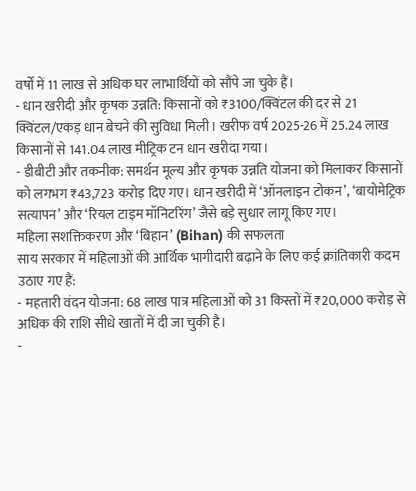वर्षों में 11 लाख से अधिक घर लाभार्थियों को सौंपे जा चुके हैं।
- धान खरीदी और कृषक उन्नति: किसानों को ₹3100/क्विंटल की दर से 21 क्विंटल/एकड़ धान बेचने की सुविधा मिली। खरीफ वर्ष 2025-26 में 25.24 लाख किसानों से 141.04 लाख मीट्रिक टन धान खरीदा गया।
- डीबीटी और तकनीक: समर्थन मूल्य और कृषक उन्नति योजना को मिलाकर किसानों को लगभग ₹43,723 करोड़ दिए गए। धान खरीदी में ‘ऑनलाइन टोकन’, ‘बायोमेट्रिक सत्यापन’ और ‘रियल टाइम मॉनिटरिंग’ जैसे बड़े सुधार लागू किए गए।
महिला सशक्तिकरण और ‘बिहान’ (Bihan) की सफलता
साय सरकार में महिलाओं की आर्थिक भागीदारी बढ़ाने के लिए कई क्रांतिकारी कदम उठाए गए हैं:
- महतारी वंदन योजना: 68 लाख पात्र महिलाओं को 31 किस्तों में ₹20,000 करोड़ से अधिक की राशि सीधे खातों में दी जा चुकी है।
-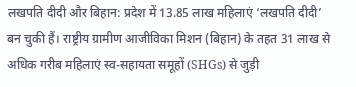लखपति दीदी और बिहान: प्रदेश में 13.85 लाख महिलाएं ‘लखपति दीदी’ बन चुकी हैं। राष्ट्रीय ग्रामीण आजीविका मिशन (बिहान) के तहत 31 लाख से अधिक गरीब महिलाएं स्व-सहायता समूहों (SHGs) से जुड़ी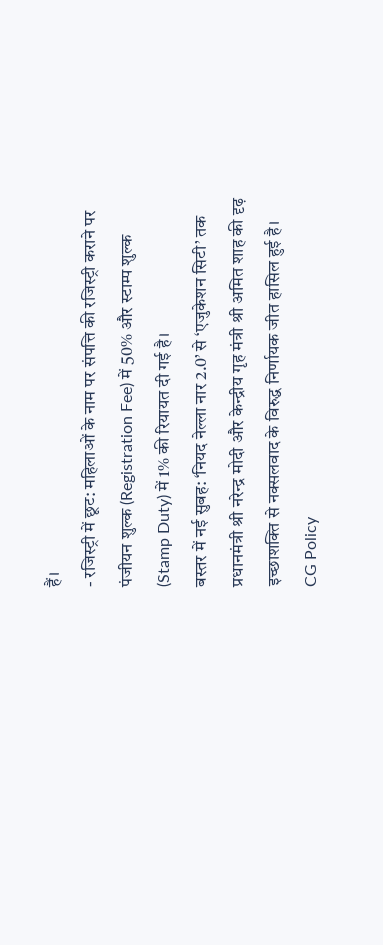हैं।
- रजिस्ट्री में छूट: महिलाओं के नाम पर संपत्ति की रजिस्ट्री कराने पर पंजीयन शुल्क (Registration Fee) में 50% और स्टाम्प शुल्क (Stamp Duty) में 1% की रियायत दी गई है।
बस्तर में नई सुबह: ‘नियद नेल्ला नार 2.0’ से ‘एजुकेशन सिटी’ तक
प्रधानमंत्री श्री नरेन्द्र मोदी और केन्द्रीय गृह मंत्री श्री अमित शाह की दृढ़ इच्छाशक्ति से नक्सलवाद के विरुद्ध निर्णायक जीत हासिल हुई है। CG Policy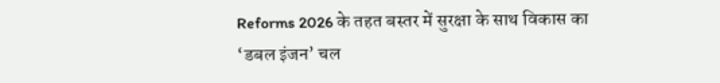Reforms 2026 के तहत बस्तर में सुरक्षा के साथ विकास का ‘डबल इंजन’ चल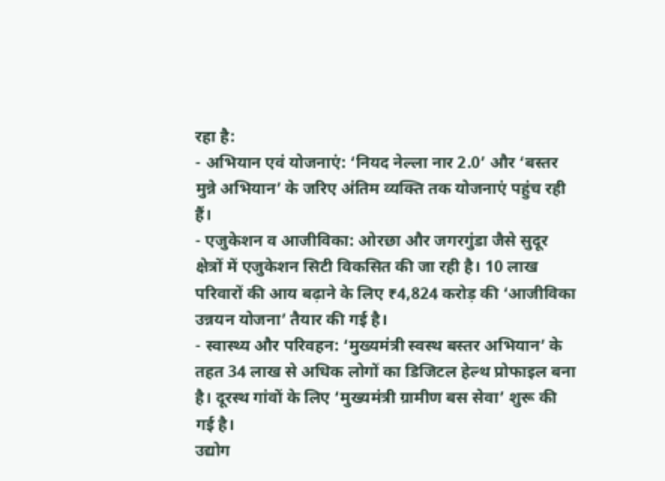रहा है:
- अभियान एवं योजनाएं: ‘नियद नेल्ला नार 2.0’ और ‘बस्तर मुन्ने अभियान’ के जरिए अंतिम व्यक्ति तक योजनाएं पहुंच रही हैं।
- एजुकेशन व आजीविका: ओरछा और जगरगुंडा जैसे सुदूर क्षेत्रों में एजुकेशन सिटी विकसित की जा रही है। 10 लाख परिवारों की आय बढ़ाने के लिए ₹4,824 करोड़ की ‘आजीविका उन्नयन योजना’ तैयार की गई है।
- स्वास्थ्य और परिवहन: ‘मुख्यमंत्री स्वस्थ बस्तर अभियान’ के तहत 34 लाख से अधिक लोगों का डिजिटल हेल्थ प्रोफाइल बना है। दूरस्थ गांवों के लिए ‘मुख्यमंत्री ग्रामीण बस सेवा’ शुरू की गई है।
उद्योग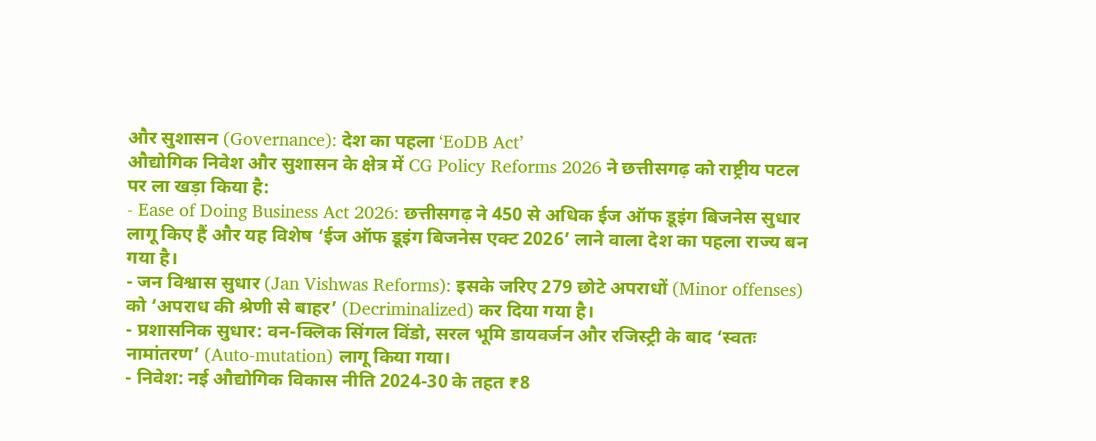और सुशासन (Governance): देश का पहला ‘EoDB Act’
औद्योगिक निवेश और सुशासन के क्षेत्र में CG Policy Reforms 2026 ने छत्तीसगढ़ को राष्ट्रीय पटल पर ला खड़ा किया है:
- Ease of Doing Business Act 2026: छत्तीसगढ़ ने 450 से अधिक ईज ऑफ डूइंग बिजनेस सुधार लागू किए हैं और यह विशेष ‘ईज ऑफ डूइंग बिजनेस एक्ट 2026’ लाने वाला देश का पहला राज्य बन गया है।
- जन विश्वास सुधार (Jan Vishwas Reforms): इसके जरिए 279 छोटे अपराधों (Minor offenses) को ‘अपराध की श्रेणी से बाहर’ (Decriminalized) कर दिया गया है।
- प्रशासनिक सुधार: वन-क्लिक सिंगल विंडो, सरल भूमि डायवर्जन और रजिस्ट्री के बाद ‘स्वतः नामांतरण’ (Auto-mutation) लागू किया गया।
- निवेश: नई औद्योगिक विकास नीति 2024-30 के तहत ₹8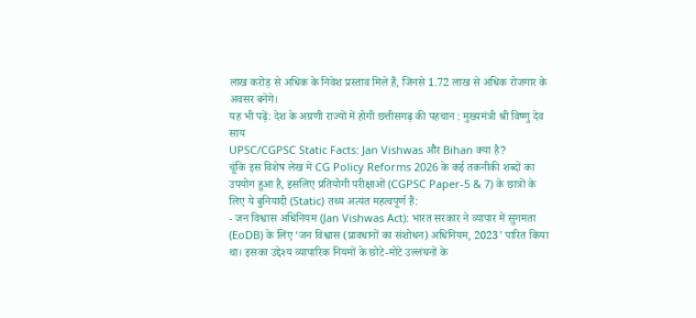लाख करोड़ से अधिक के निवेश प्रस्ताव मिले हैं, जिनसे 1.72 लाख से अधिक रोजगार के अवसर बनेंगे।
यह भी पढ़ें: देश के अग्रणी राज्यों में होगी छत्तीसगढ़ की पहचान : मुख्यमंत्री श्री विष्णु देव साय
UPSC/CGPSC Static Facts: Jan Vishwas और Bihan क्या है?
चूंकि इस विशेष लेख में CG Policy Reforms 2026 के कई तकनीकी शब्दों का उपयोग हुआ है, इसलिए प्रतियोगी परीक्षाओं (CGPSC Paper-5 & 7) के छात्रों के लिए ये बुनियादी (Static) तथ्य अत्यंत महत्वपूर्ण हैं:
- जन विश्वास अधिनियम (Jan Vishwas Act): भारत सरकार ने व्यापार में सुगमता (EoDB) के लिए ‘जन विश्वास (प्रावधानों का संशोधन) अधिनियम, 2023’ पारित किया था। इसका उद्देश्य व्यापारिक नियमों के छोटे-मोटे उल्लंघनों के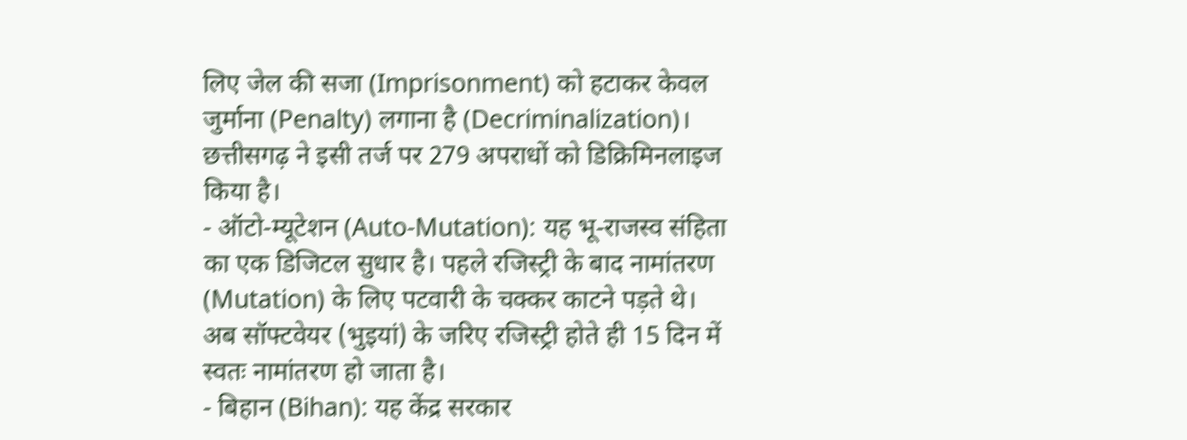लिए जेल की सजा (Imprisonment) को हटाकर केवल जुर्माना (Penalty) लगाना है (Decriminalization)। छत्तीसगढ़ ने इसी तर्ज पर 279 अपराधों को डिक्रिमिनलाइज किया है।
- ऑटो-म्यूटेशन (Auto-Mutation): यह भू-राजस्व संहिता का एक डिजिटल सुधार है। पहले रजिस्ट्री के बाद नामांतरण (Mutation) के लिए पटवारी के चक्कर काटने पड़ते थे। अब सॉफ्टवेयर (भुइयां) के जरिए रजिस्ट्री होते ही 15 दिन में स्वतः नामांतरण हो जाता है।
- बिहान (Bihan): यह केंद्र सरकार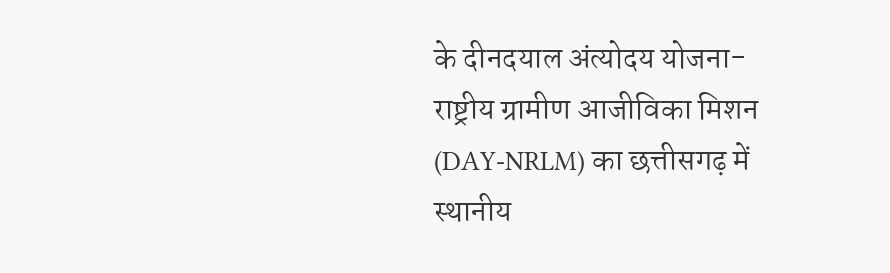के दीनदयाल अंत्योदय योजना-राष्ट्रीय ग्रामीण आजीविका मिशन (DAY-NRLM) का छत्तीसगढ़ में स्थानीय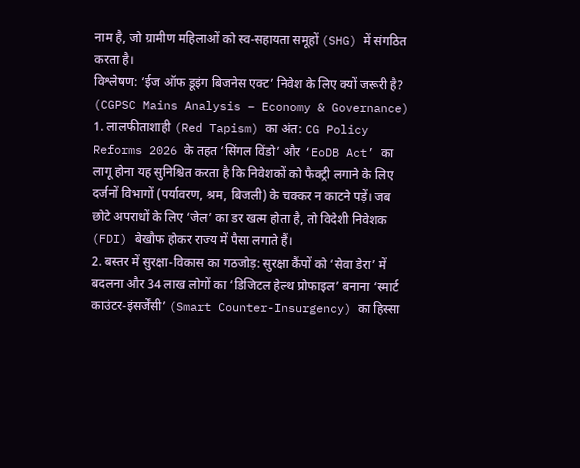नाम है, जो ग्रामीण महिलाओं को स्व-सहायता समूहों (SHG) में संगठित करता है।
विश्लेषण: ‘ईज ऑफ डूइंग बिजनेस एक्ट’ निवेश के लिए क्यों जरूरी है?
(CGPSC Mains Analysis – Economy & Governance)
1. लालफीताशाही (Red Tapism) का अंत: CG Policy Reforms 2026 के तहत ‘सिंगल विंडो’ और ‘EoDB Act’ का लागू होना यह सुनिश्चित करता है कि निवेशकों को फैक्ट्री लगाने के लिए दर्जनों विभागों (पर्यावरण, श्रम, बिजली) के चक्कर न काटने पड़ें। जब छोटे अपराधों के लिए ‘जेल’ का डर खत्म होता है, तो विदेशी निवेशक (FDI) बेखौफ होकर राज्य में पैसा लगाते हैं।
2. बस्तर में सुरक्षा-विकास का गठजोड़: सुरक्षा कैंपों को ‘सेवा डेरा’ में बदलना और 34 लाख लोगों का ‘डिजिटल हेल्थ प्रोफाइल’ बनाना ‘स्मार्ट काउंटर-इंसर्जेंसी’ (Smart Counter-Insurgency) का हिस्सा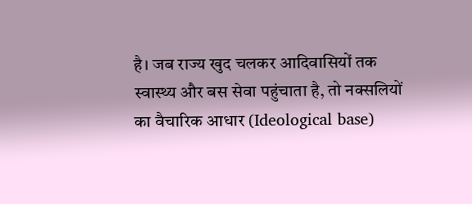है। जब राज्य खुद चलकर आदिवासियों तक स्वास्थ्य और बस सेवा पहुंचाता है, तो नक्सलियों का वैचारिक आधार (Ideological base)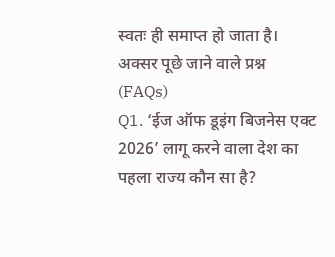स्वतः ही समाप्त हो जाता है।
अक्सर पूछे जाने वाले प्रश्न (FAQs)
Q1. ‘ईज ऑफ डूइंग बिजनेस एक्ट 2026’ लागू करने वाला देश का पहला राज्य कौन सा है?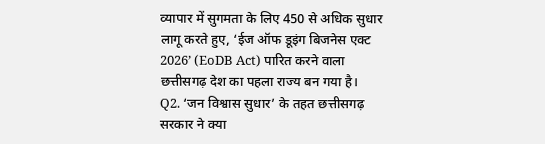व्यापार में सुगमता के लिए 450 से अधिक सुधार लागू करते हुए, ‘ईज ऑफ डूइंग बिजनेस एक्ट 2026’ (EoDB Act) पारित करने वाला छत्तीसगढ़ देश का पहला राज्य बन गया है।
Q2. ‘जन विश्वास सुधार’ के तहत छत्तीसगढ़ सरकार ने क्या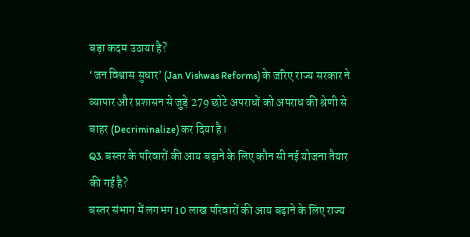बड़ा कदम उठाया है?
‘जन विश्वास सुधार’ (Jan Vishwas Reforms) के जरिए राज्य सरकार ने व्यापार और प्रशासन से जुड़े 279 छोटे अपराधों को अपराध की श्रेणी से बाहर (Decriminalize) कर दिया है।
Q3. बस्तर के परिवारों की आय बढ़ाने के लिए कौन सी नई योजना तैयार की गई है?
बस्तर संभाग में लगभग 10 लाख परिवारों की आय बढ़ाने के लिए राज्य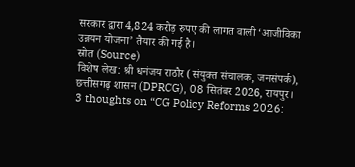सरकार द्वारा 4,824 करोड़ रुपए की लागत वाली ‘आजीविका उन्नयन योजना’ तैयार की गई है।
स्रोत (Source)
विशेष लेख: श्री धनंजय राठौर (संयुक्त संचालक, जनसंपर्क), छत्तीसगढ़ शासन (DPRCG), 08 सितंबर 2026, रायपुर।
3 thoughts on “CG Policy Reforms 2026: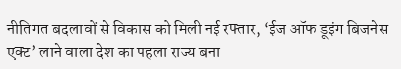नीतिगत बदलावों से विकास को मिली नई रफ्तार, ‘ईज ऑफ डूइंग बिजनेस एक्ट’ लाने वाला देश का पहला राज्य बना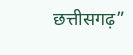छत्तीसगढ़”